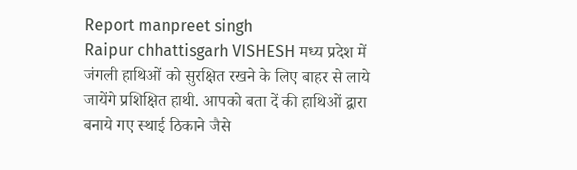Report manpreet singh
Raipur chhattisgarh VISHESH मध्य प्रदेश में जंगली हाथिओं को सुरक्षित रखने के लिए बाहर से लाये जायेंगे प्रशिक्षित हाथी. आपको बता दें की हाथिओं द्वारा बनाये गए स्थाई ठिकाने जैसे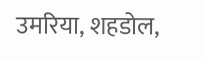उमरिया, शहडोल,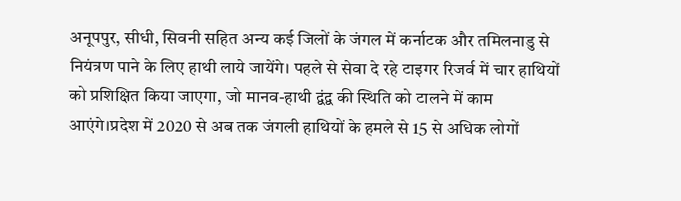अनूपपुर, सीधी, सिवनी सहित अन्य कई जिलों के जंगल में कर्नाटक और तमिलनाडु से नियंत्रण पाने के लिए हाथी लाये जायेंगे। पहले से सेवा दे रहे टाइगर रिजर्व में चार हाथियों को प्रशिक्षित किया जाएगा, जो मानव-हाथी द्वंद्व की स्थिति को टालने में काम आएंगे।प्रदेश में 2020 से अब तक जंगली हाथियों के हमले से 15 से अधिक लोगों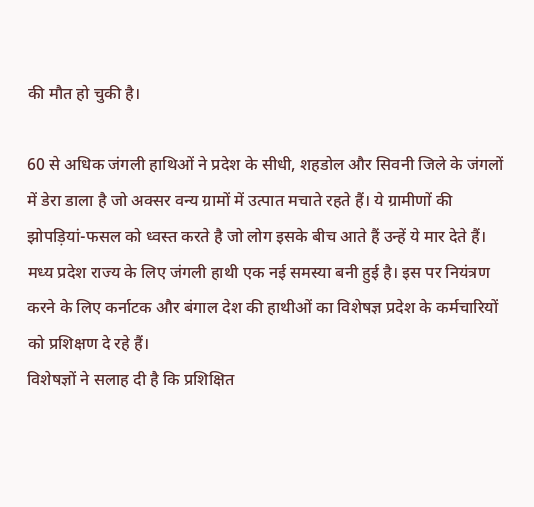की मौत हो चुकी है।

60 से अधिक जंगली हाथिओं ने प्रदेश के सीधी, शहडोल और सिवनी जिले के जंगलों में डेरा डाला है जो अक्सर वन्य ग्रामों में उत्पात मचाते रहते हैं। ये ग्रामीणों की झोपड़ियां-फसल को ध्वस्त करते है जो लोग इसके बीच आते हैं उन्हें ये मार देते हैं। मध्य प्रदेश राज्य के लिए जंगली हाथी एक नई समस्या बनी हुई है। इस पर नियंत्रण करने के लिए कर्नाटक और बंगाल देश की हाथीओं का विशेषज्ञ प्रदेश के कर्मचारियों को प्रशिक्षण दे रहे हैं।
विशेषज्ञों ने सलाह दी है कि प्रशिक्षित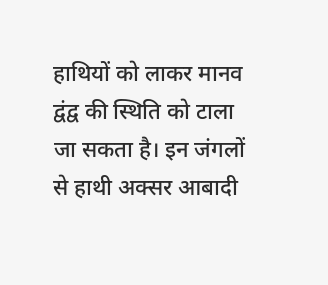हाथियों को लाकर मानव द्वंद्व की स्थिति को टाला जा सकता है। इन जंगलों से हाथी अक्सर आबादी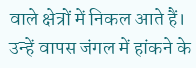वाले क्षेत्रों में निकल आते हैं। उन्हें वापस जंगल में हांकने के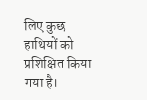लिए कुछ हाथियों को प्रशिक्षित किया गया है।